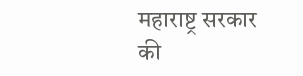महाराष्ट्र सरकार की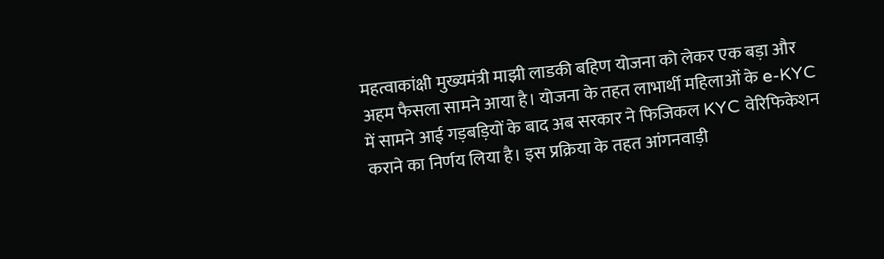महत्वाकांक्षी मुख्यमंत्री माझी लाडकी बहिण योजना को लेकर एक बड़ा और अहम फैसला सामने आया है। योजना के तहत लाभार्थी महिलाओं के e-KYC में सामने आई गड़बड़ियों के बाद अब सरकार ने फिजिकल KYC वेरिफिकेशन कराने का निर्णय लिया है। इस प्रक्रिया के तहत आंगनवाड़ी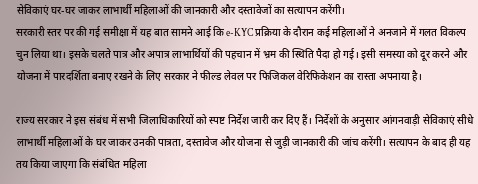सेविकाएं घर-घर जाकर लाभार्थी महिलाओं की जानकारी और दस्तावेजों का सत्यापन करेंगी।
सरकारी स्तर पर की गई समीक्षा में यह बात सामने आई कि e-KYC प्रक्रिया के दौरान कई महिलाओं ने अनजाने में गलत विकल्प चुन लिया था। इसके चलते पात्र और अपात्र लाभार्थियों की पहचान में भ्रम की स्थिति पैदा हो गई। इसी समस्या को दूर करने और योजना में पारदर्शिता बनाए रखने के लिए सरकार ने फील्ड लेवल पर फिजिकल वेरिफिकेशन का रास्ता अपनाया है।

राज्य सरकार ने इस संबंध में सभी जिलाधिकारियों को स्पष्ट निर्देश जारी कर दिए हैं। निर्देशों के अनुसार आंगनवाड़ी सेविकाएं सीधे लाभार्थी महिलाओं के घर जाकर उनकी पात्रता, दस्तावेज और योजना से जुड़ी जानकारी की जांच करेंगी। सत्यापन के बाद ही यह तय किया जाएगा कि संबंधित महिला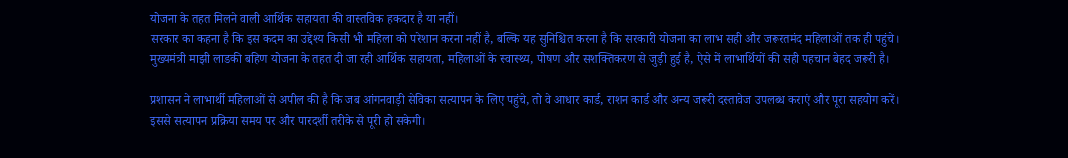योजना के तहत मिलने वाली आर्थिक सहायता की वास्तविक हकदार है या नहीं।
सरकार का कहना है कि इस कदम का उद्देश्य किसी भी महिला को परेशान करना नहीं है, बल्कि यह सुनिश्चित करना है कि सरकारी योजना का लाभ सही और जरूरतमंद महिलाओं तक ही पहुंचे। मुख्यमंत्री माझी लाडकी बहिण योजना के तहत दी जा रही आर्थिक सहायता, महिलाओं के स्वास्थ्य, पोषण और सशक्तिकरण से जुड़ी हुई है, ऐसे में लाभार्थियों की सही पहचान बेहद जरूरी है।

प्रशासन ने लाभार्थी महिलाओं से अपील की है कि जब आंगनवाड़ी सेविका सत्यापन के लिए पहुंचे, तो वे आधार कार्ड, राशन कार्ड और अन्य जरूरी दस्तावेज उपलब्ध कराएं और पूरा सहयोग करें। इससे सत्यापन प्रक्रिया समय पर और पारदर्शी तरीके से पूरी हो सकेगी।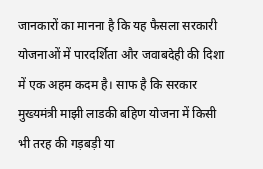जानकारों का मानना है कि यह फैसला सरकारी योजनाओं में पारदर्शिता और जवाबदेही की दिशा में एक अहम कदम है। साफ है कि सरकार मुख्यमंत्री माझी लाडकी बहिण योजना में किसी भी तरह की गड़बड़ी या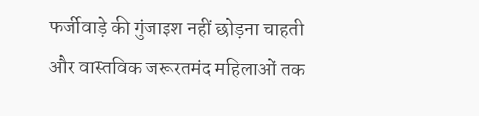फर्जीवाड़े की गुंजाइश नहीं छोड़ना चाहती और वास्तविक जरूरतमंद महिलाओं तक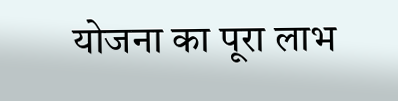योजना का पूरा लाभ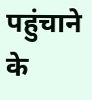पहुंचाने के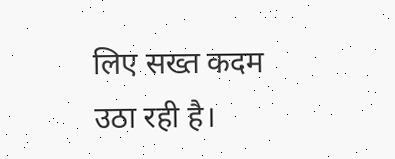लिए सख्त कदम उठा रही है।